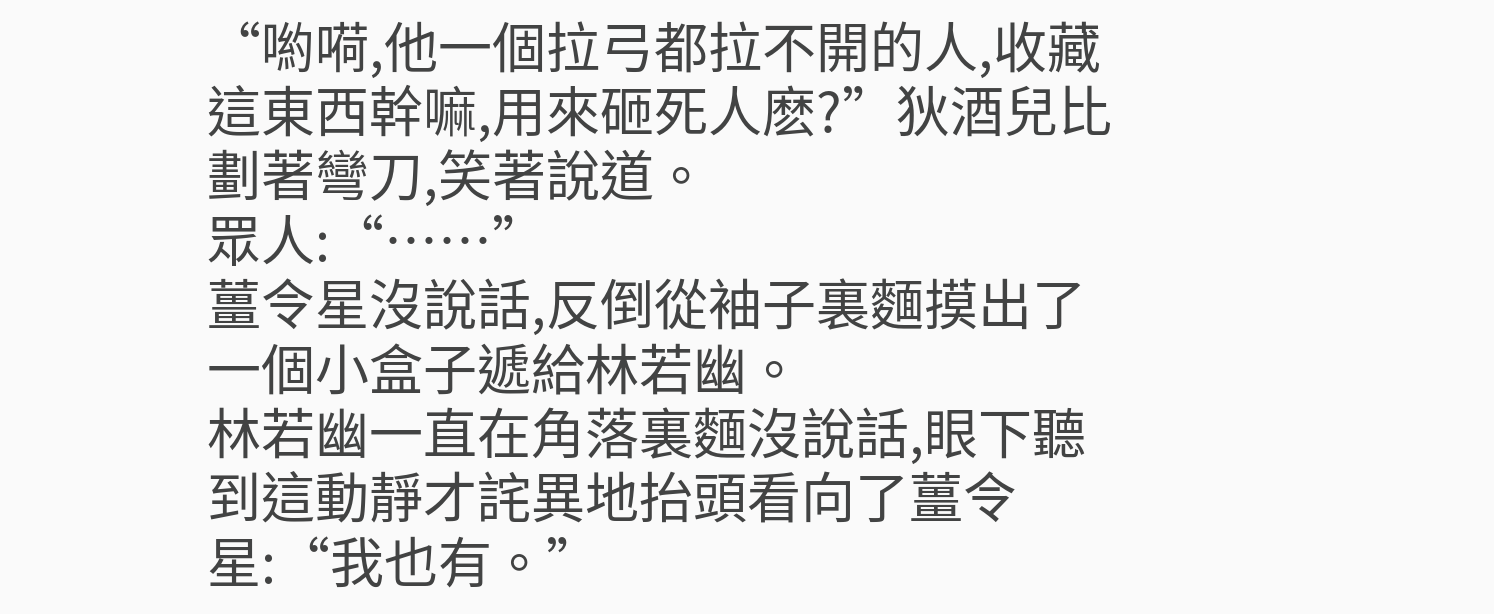“喲嗬,他一個拉弓都拉不開的人,收藏這東西幹嘛,用來砸死人麽?”狄酒兒比劃著彎刀,笑著說道。
眾人:“……”
薑令星沒說話,反倒從袖子裏麵摸出了一個小盒子遞給林若幽。
林若幽一直在角落裏麵沒說話,眼下聽到這動靜才詫異地抬頭看向了薑令星:“我也有。”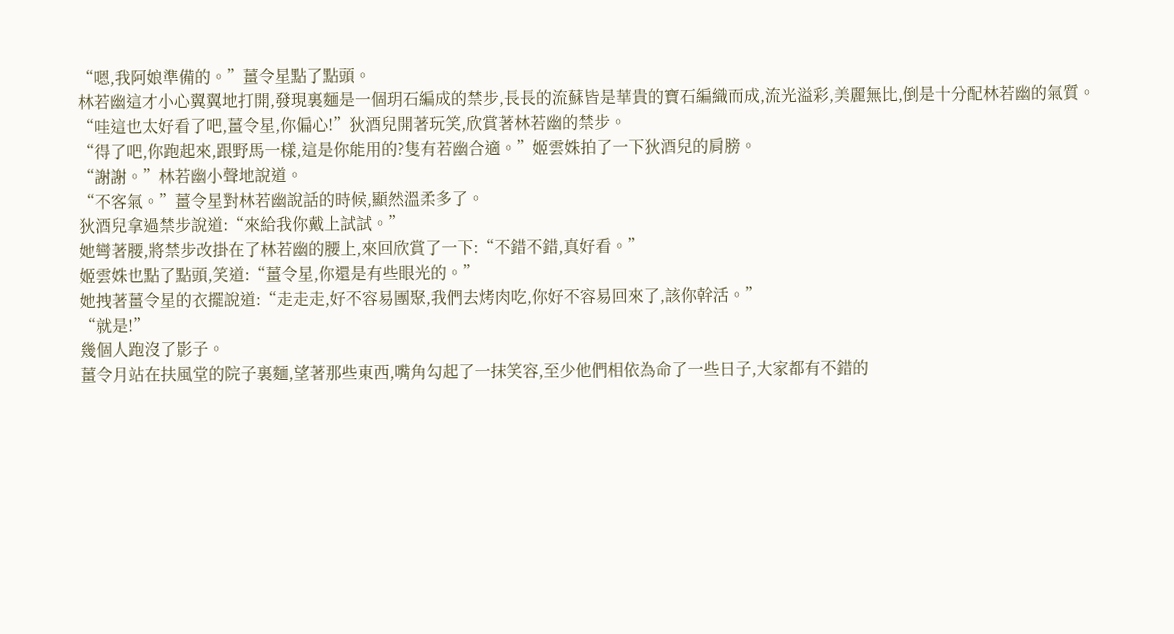“嗯,我阿娘準備的。”薑令星點了點頭。
林若幽這才小心翼翼地打開,發現裏麵是一個玥石編成的禁步,長長的流蘇皆是華貴的寶石編織而成,流光溢彩,美麗無比,倒是十分配林若幽的氣質。
“哇這也太好看了吧,薑令星,你偏心!”狄酒兒開著玩笑,欣賞著林若幽的禁步。
“得了吧,你跑起來,跟野馬一樣,這是你能用的?隻有若幽合適。”姬雲姝拍了一下狄酒兒的肩膀。
“謝謝。”林若幽小聲地說道。
“不客氣。”薑令星對林若幽說話的時候,顯然溫柔多了。
狄酒兒拿過禁步說道:“來給我你戴上試試。”
她彎著腰,將禁步改掛在了林若幽的腰上,來回欣賞了一下:“不錯不錯,真好看。”
姬雲姝也點了點頭,笑道:“薑令星,你還是有些眼光的。”
她拽著薑令星的衣擺說道:“走走走,好不容易團聚,我們去烤肉吃,你好不容易回來了,該你幹活。”
“就是!”
幾個人跑沒了影子。
薑令月站在扶風堂的院子裏麵,望著那些東西,嘴角勾起了一抹笑容,至少他們相依為命了一些日子,大家都有不錯的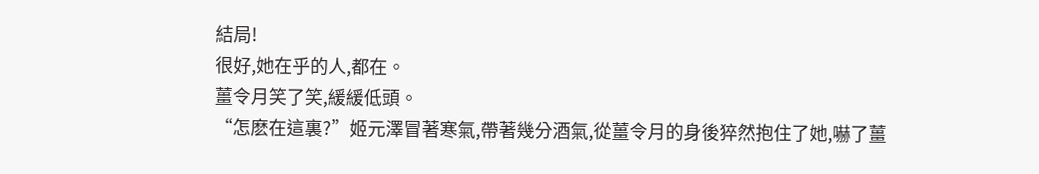結局!
很好,她在乎的人,都在。
薑令月笑了笑,緩緩低頭。
“怎麽在這裏?”姬元澤冒著寒氣,帶著幾分酒氣,從薑令月的身後猝然抱住了她,嚇了薑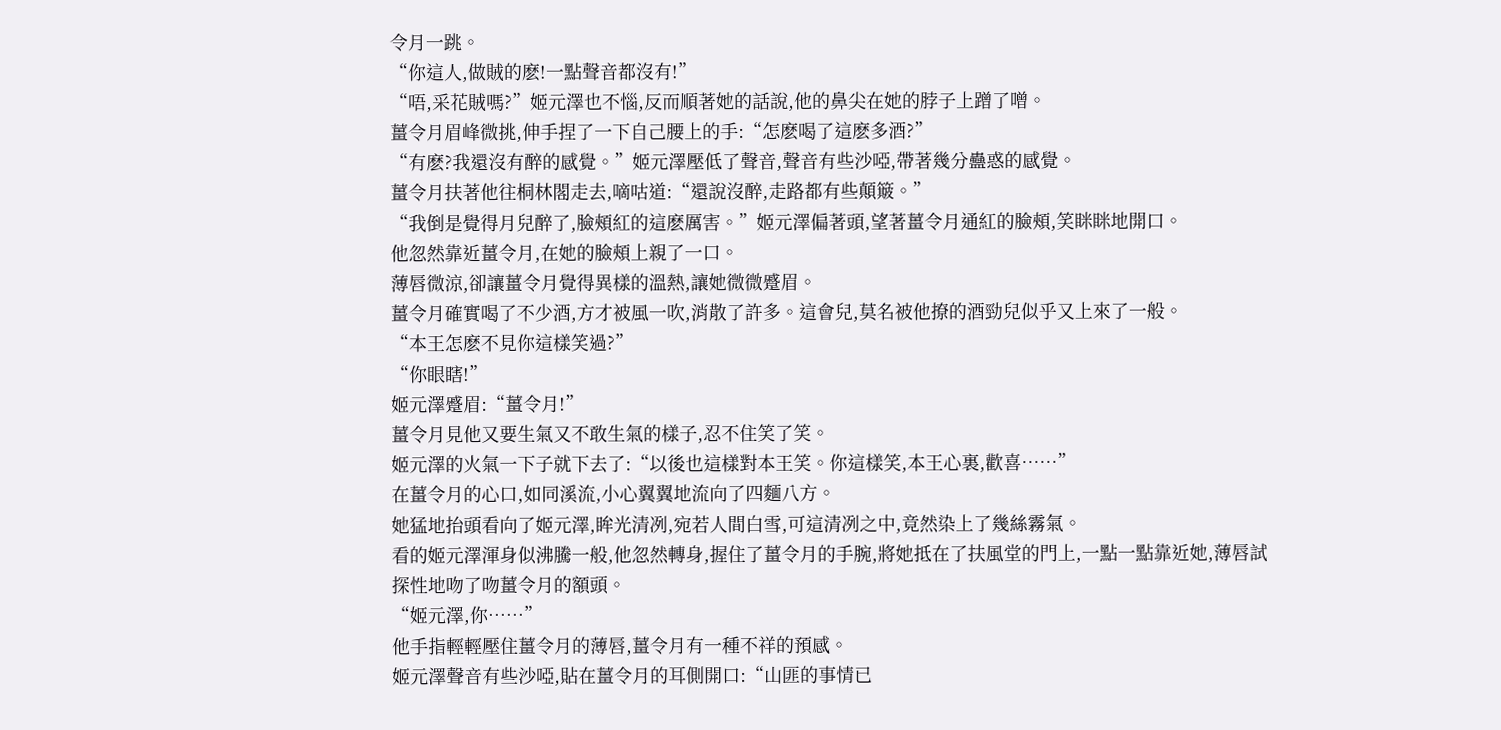令月一跳。
“你這人,做賊的麽!一點聲音都沒有!”
“唔,采花賊嗎?”姬元澤也不惱,反而順著她的話說,他的鼻尖在她的脖子上蹭了噌。
薑令月眉峰微挑,伸手捏了一下自己腰上的手:“怎麽喝了這麽多酒?”
“有麽?我還沒有醉的感覺。”姬元澤壓低了聲音,聲音有些沙啞,帶著幾分蠱惑的感覺。
薑令月扶著他往桐林閣走去,嘀咕道:“還說沒醉,走路都有些顛簸。”
“我倒是覺得月兒醉了,臉頰紅的這麽厲害。”姬元澤偏著頭,望著薑令月通紅的臉頰,笑眯眯地開口。
他忽然靠近薑令月,在她的臉頰上親了一口。
薄唇微涼,卻讓薑令月覺得異樣的溫熱,讓她微微蹙眉。
薑令月確實喝了不少酒,方才被風一吹,消散了許多。這會兒,莫名被他撩的酒勁兒似乎又上來了一般。
“本王怎麽不見你這樣笑過?”
“你眼瞎!”
姬元澤蹙眉:“薑令月!”
薑令月見他又要生氣又不敢生氣的樣子,忍不住笑了笑。
姬元澤的火氣一下子就下去了:“以後也這樣對本王笑。你這樣笑,本王心裏,歡喜……”
在薑令月的心口,如同溪流,小心翼翼地流向了四麵八方。
她猛地抬頭看向了姬元澤,眸光清冽,宛若人間白雪,可這清冽之中,竟然染上了幾絲霧氣。
看的姬元澤渾身似沸騰一般,他忽然轉身,握住了薑令月的手腕,將她抵在了扶風堂的門上,一點一點靠近她,薄唇試探性地吻了吻薑令月的額頭。
“姬元澤,你……”
他手指輕輕壓住薑令月的薄唇,薑令月有一種不祥的預感。
姬元澤聲音有些沙啞,貼在薑令月的耳側開口:“山匪的事情已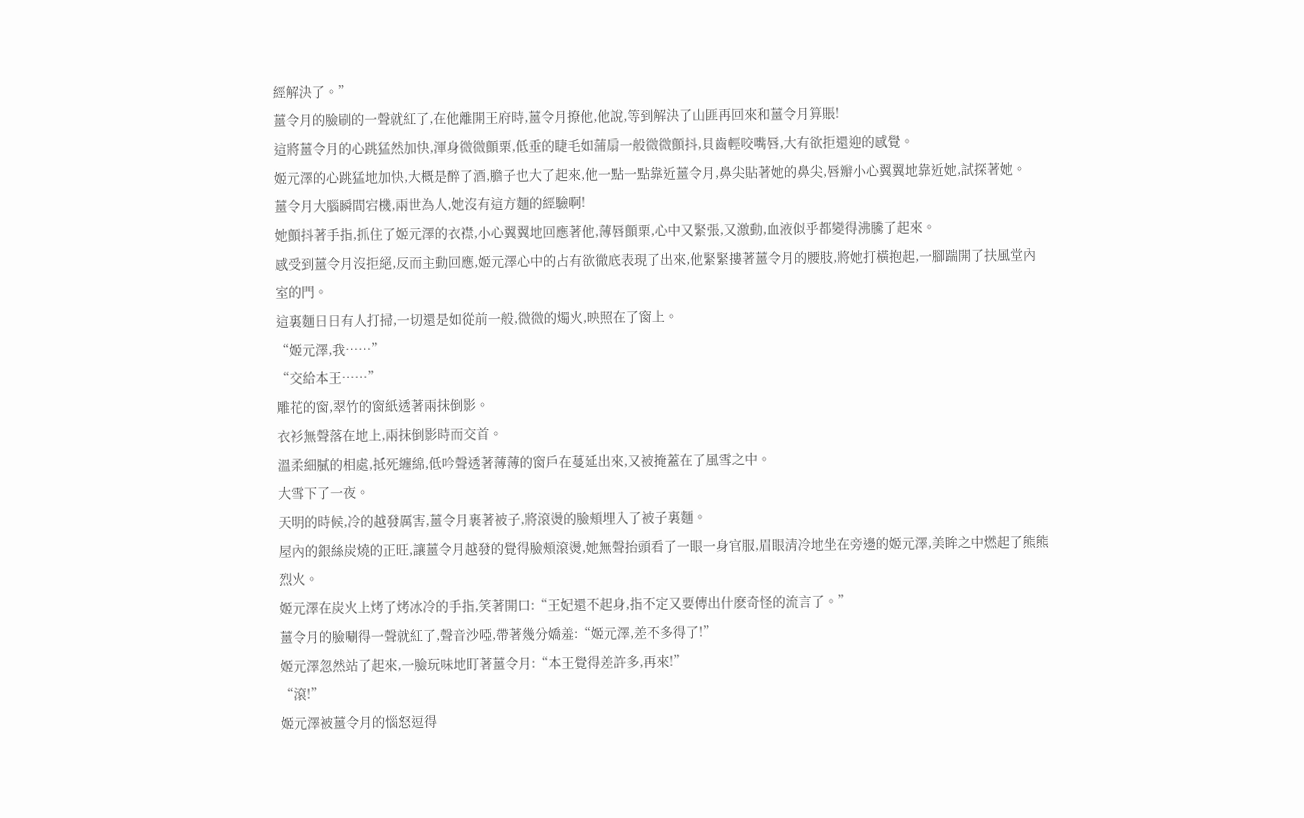經解決了。”
薑令月的臉刷的一聲就紅了,在他離開王府時,薑令月撩他,他說,等到解決了山匪再回來和薑令月算賬!
這將薑令月的心跳猛然加快,渾身微微顫栗,低垂的睫毛如蒲扇一般微微顫抖,貝齒輕咬嘴唇,大有欲拒還迎的感覺。
姬元澤的心跳猛地加快,大概是醉了酒,膽子也大了起來,他一點一點靠近薑令月,鼻尖貼著她的鼻尖,唇瓣小心翼翼地靠近她,試探著她。
薑令月大腦瞬間宕機,兩世為人,她沒有這方麵的經驗啊!
她顫抖著手指,抓住了姬元澤的衣襟,小心翼翼地回應著他,薄唇顫栗,心中又緊張,又激動,血液似乎都變得沸騰了起來。
感受到薑令月沒拒絕,反而主動回應,姬元澤心中的占有欲徹底表現了出來,他緊緊摟著薑令月的腰肢,將她打橫抱起,一腳踹開了扶風堂內室的門。
這裏麵日日有人打掃,一切還是如從前一般,微微的燭火,映照在了窗上。
“姬元澤,我……”
“交給本王……”
雕花的窗,翠竹的窗紙透著兩抹倒影。
衣衫無聲落在地上,兩抹倒影時而交首。
溫柔細膩的相處,抵死纏綿,低吟聲透著薄薄的窗戶在蔓延出來,又被掩蓋在了風雪之中。
大雪下了一夜。
天明的時候,冷的越發厲害,薑令月裹著被子,將滾燙的臉頰埋入了被子裏麵。
屋內的銀絲炭燒的正旺,讓薑令月越發的覺得臉頰滾燙,她無聲抬頭看了一眼一身官服,眉眼清冷地坐在旁邊的姬元澤,美眸之中燃起了熊熊烈火。
姬元澤在炭火上烤了烤冰冷的手指,笑著開口:“王妃還不起身,指不定又要傳出什麽奇怪的流言了。”
薑令月的臉唰得一聲就紅了,聲音沙啞,帶著幾分嬌羞:“姬元澤,差不多得了!”
姬元澤忽然站了起來,一臉玩味地盯著薑令月:“本王覺得差許多,再來!”
“滾!”
姬元澤被薑令月的惱怒逗得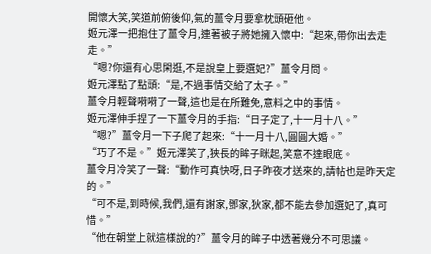開懷大笑,笑道前俯後仰,氣的薑令月要拿枕頭砸他。
姬元澤一把抱住了薑令月,連著被子將她擁入懷中:“起來,帶你出去走走。”
“嗯?你還有心思閑逛,不是說皇上要選妃?”薑令月問。
姬元澤點了點頭:“是,不過事情交給了太子。”
薑令月輕聲嗬嗬了一聲,這也是在所難免,意料之中的事情。
姬元澤伸手捏了一下薑令月的手指:“日子定了,十一月十八。”
“嗯?”薑令月一下子爬了起來:“十一月十八,圓圓大婚。”
“巧了不是。”姬元澤笑了,狹長的眸子眯起,笑意不達眼底。
薑令月冷笑了一聲:“動作可真快呀,日子昨夜才送來的,請帖也是昨天定的。”
“可不是,到時候,我們,還有謝家,鄧家,狄家,都不能去參加選妃了,真可惜。”
“他在朝堂上就這樣說的?”薑令月的眸子中透著幾分不可思議。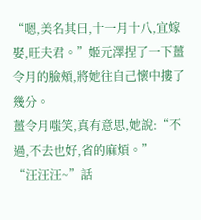“嗯,美名其曰,十一月十八,宜嫁娶,旺夫君。”姬元澤捏了一下薑令月的臉頰,將她往自己懷中摟了幾分。
薑令月嗤笑,真有意思,她說:“不過,不去也好,省的麻煩。”
“汪汪汪~”話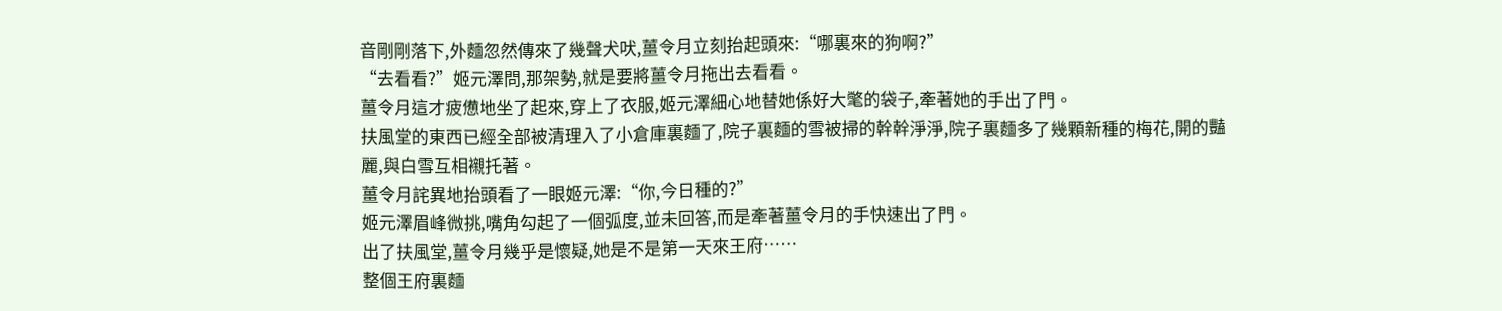音剛剛落下,外麵忽然傳來了幾聲犬吠,薑令月立刻抬起頭來:“哪裏來的狗啊?”
“去看看?”姬元澤問,那架勢,就是要將薑令月拖出去看看。
薑令月這才疲憊地坐了起來,穿上了衣服,姬元澤細心地替她係好大氅的袋子,牽著她的手出了門。
扶風堂的東西已經全部被清理入了小倉庫裏麵了,院子裏麵的雪被掃的幹幹淨淨,院子裏麵多了幾顆新種的梅花,開的豔麗,與白雪互相襯托著。
薑令月詫異地抬頭看了一眼姬元澤:“你,今日種的?”
姬元澤眉峰微挑,嘴角勾起了一個弧度,並未回答,而是牽著薑令月的手快速出了門。
出了扶風堂,薑令月幾乎是懷疑,她是不是第一天來王府……
整個王府裏麵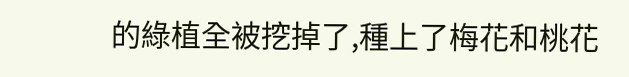的綠植全被挖掉了,種上了梅花和桃花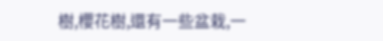樹,櫻花樹,還有一些盆栽,一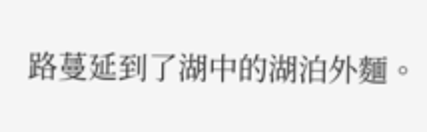路蔓延到了湖中的湖泊外麵。